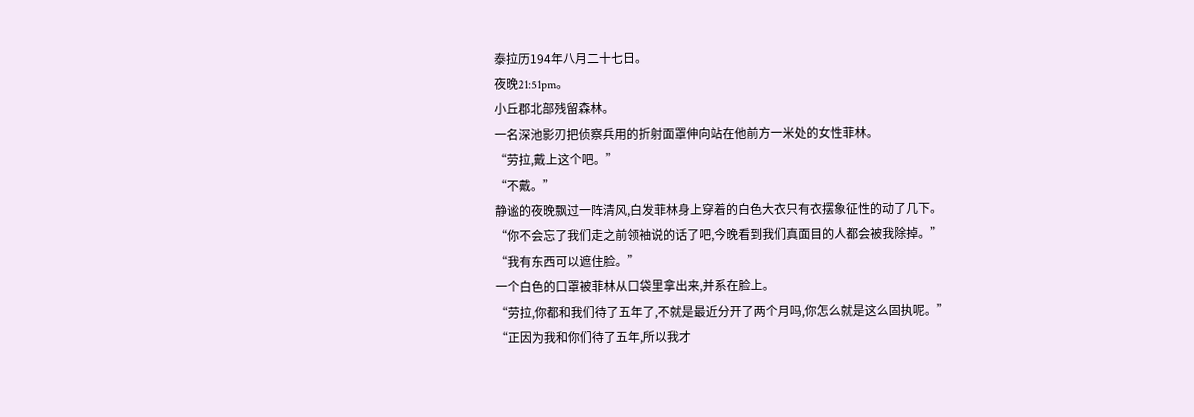泰拉历194年八月二十七日。
夜晚21:51pm。
小丘郡北部残留森林。
一名深池影刃把侦察兵用的折射面罩伸向站在他前方一米处的女性菲林。
“劳拉,戴上这个吧。”
“不戴。”
静谧的夜晚飘过一阵清风,白发菲林身上穿着的白色大衣只有衣摆象征性的动了几下。
“你不会忘了我们走之前领袖说的话了吧,今晚看到我们真面目的人都会被我除掉。”
“我有东西可以遮住脸。”
一个白色的口罩被菲林从口袋里拿出来,并系在脸上。
“劳拉,你都和我们待了五年了,不就是最近分开了两个月吗,你怎么就是这么固执呢。”
“正因为我和你们待了五年,所以我才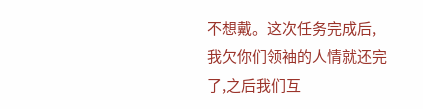不想戴。这次任务完成后,我欠你们领袖的人情就还完了,之后我们互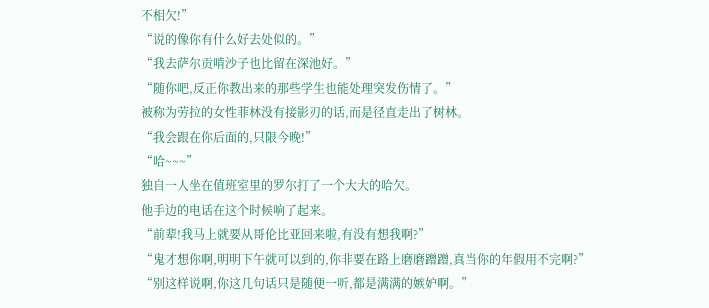不相欠!”
“说的像你有什么好去处似的。”
“我去萨尔贡啃沙子也比留在深池好。”
“随你吧,反正你教出来的那些学生也能处理突发伤情了。”
被称为劳拉的女性菲林没有接影刃的话,而是径直走出了树林。
“我会跟在你后面的,只限今晚!”
“哈~~~”
独自一人坐在值班室里的罗尔打了一个大大的哈欠。
他手边的电话在这个时候响了起来。
“前辈!我马上就要从哥伦比亚回来啦,有没有想我啊?”
“鬼才想你啊,明明下午就可以到的,你非要在路上磨磨蹭蹭,真当你的年假用不完啊?”
“别这样说啊,你这几句话只是随便一听,都是满满的嫉妒啊。”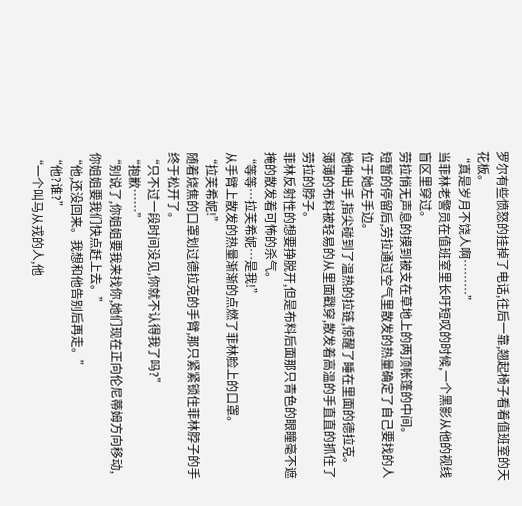罗尔有些愤怒的挂掉了电话,往后一靠,翘起椅子看着值班室的天花板。
“真是岁月不饶人啊………”
当菲林老警员在值班室里长吁短叹的时候,一个黑影从他的视线盲区里穿过。
劳拉悄无声息的摸到被支在草地上的两顶帐篷的中间。
短暂的停留后,劳拉通过空气里散发的热量确定了自己要找的人位于她左手边。
她伸出手,指尖碰到了温热的拉链,惊醒了睡在里面的德拉克。
薄薄的布料被轻易的从里面戳穿,散发着高温的手直直的抓住了劳拉的脖子。
菲林反射性的想要挣脱开,但是布料后面那只青色的眼瞳毫不遮掩的散发着可怖的杀气。
“等等…拉芙希妮…是我!”
从手臂上散发的热量渐渐的点燃了菲林脸上的口罩。
“拉芙希妮!”
随着烧焦的口罩划过德拉克的手臂,那只紧紧锁住菲林脖子的手终于松开了。
“只不过一段时间没见,你就不认得我了吗?”
“抱歉……”
“别说了,你姐姐要我来找你,她们现在正向伦尼蒂姆方向移动,你姐姐要我们快点赶上去。”
“他,还没回来。我想和他告别后再走。”
“他?谁?”
“一个叫马从戎的人,他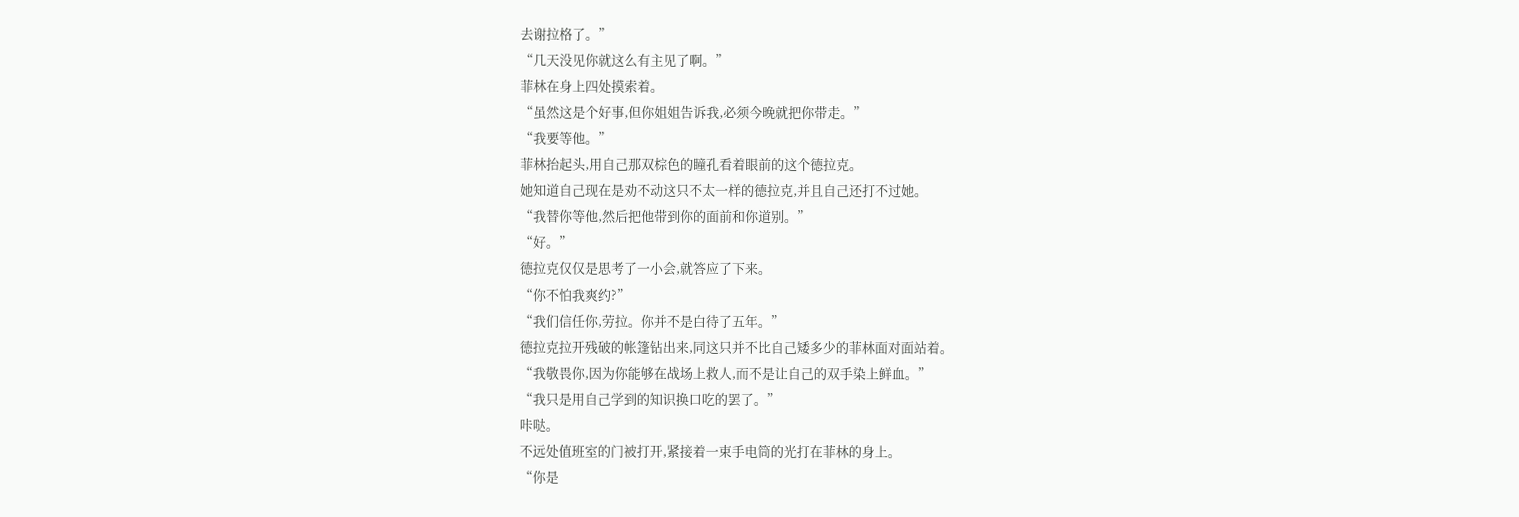去谢拉格了。”
“几天没见你就这么有主见了啊。”
菲林在身上四处摸索着。
“虽然这是个好事,但你姐姐告诉我,必须今晚就把你带走。”
“我要等他。”
菲林抬起头,用自己那双棕色的瞳孔看着眼前的这个德拉克。
她知道自己现在是劝不动这只不太一样的德拉克,并且自己还打不过她。
“我替你等他,然后把他带到你的面前和你道别。”
“好。”
德拉克仅仅是思考了一小会,就答应了下来。
“你不怕我爽约?”
“我们信任你,劳拉。你并不是白待了五年。”
德拉克拉开残破的帐篷钻出来,同这只并不比自己矮多少的菲林面对面站着。
“我敬畏你,因为你能够在战场上救人,而不是让自己的双手染上鲜血。”
“我只是用自己学到的知识换口吃的罢了。”
咔哒。
不远处值班室的门被打开,紧接着一束手电筒的光打在菲林的身上。
“你是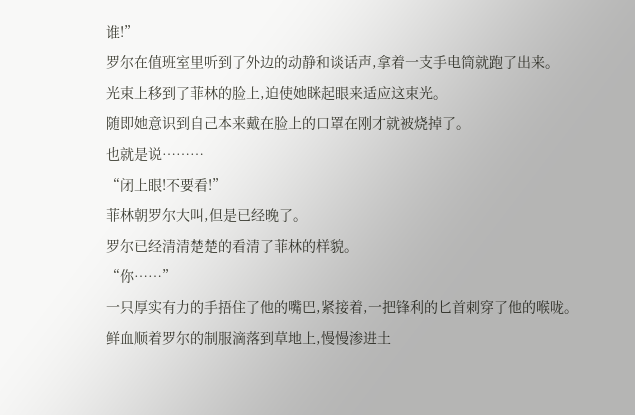谁!”
罗尔在值班室里听到了外边的动静和谈话声,拿着一支手电筒就跑了出来。
光束上移到了菲林的脸上,迫使她眯起眼来适应这束光。
随即她意识到自己本来戴在脸上的口罩在刚才就被烧掉了。
也就是说………
“闭上眼!不要看!”
菲林朝罗尔大叫,但是已经晚了。
罗尔已经清清楚楚的看清了菲林的样貌。
“你……”
一只厚实有力的手捂住了他的嘴巴,紧接着,一把锋利的匕首刺穿了他的喉咙。
鲜血顺着罗尔的制服滴落到草地上,慢慢渗进土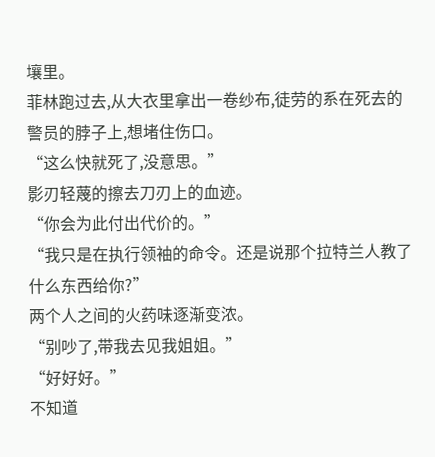壤里。
菲林跑过去,从大衣里拿出一卷纱布,徒劳的系在死去的警员的脖子上,想堵住伤口。
“这么快就死了,没意思。”
影刃轻蔑的擦去刀刃上的血迹。
“你会为此付出代价的。”
“我只是在执行领袖的命令。还是说那个拉特兰人教了什么东西给你?”
两个人之间的火药味逐渐变浓。
“别吵了,带我去见我姐姐。”
“好好好。”
不知道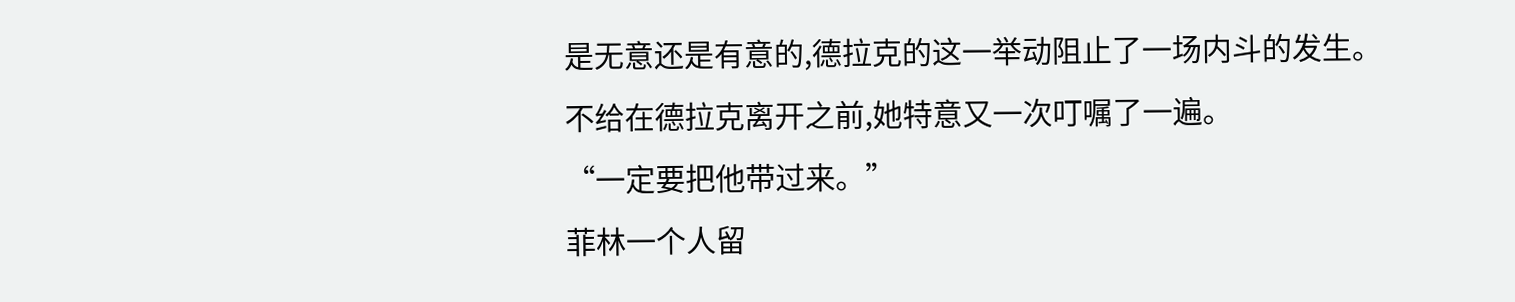是无意还是有意的,德拉克的这一举动阻止了一场内斗的发生。
不给在德拉克离开之前,她特意又一次叮嘱了一遍。
“一定要把他带过来。”
菲林一个人留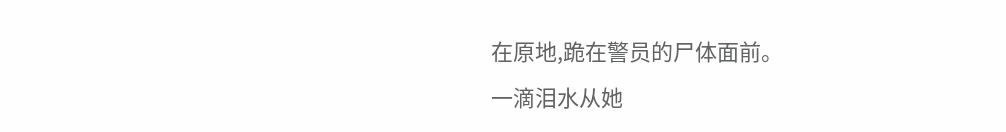在原地,跪在警员的尸体面前。
一滴泪水从她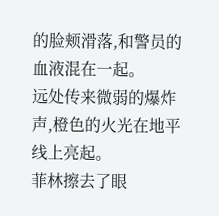的脸颊滑落,和警员的血液混在一起。
远处传来微弱的爆炸声,橙色的火光在地平线上亮起。
菲林擦去了眼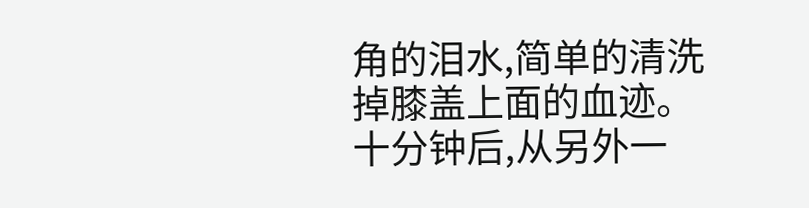角的泪水,简单的清洗掉膝盖上面的血迹。
十分钟后,从另外一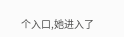个入口,她进入了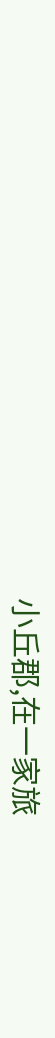小丘郡,在一家旅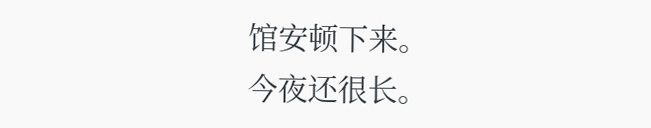馆安顿下来。
今夜还很长。